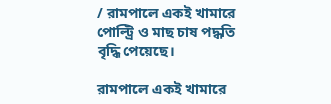/ রামপালে একই খামারে পোল্ট্রি ও মাছ চাষ পদ্ধতি বৃদ্ধি পেয়েছে।

রামপালে একই খামারে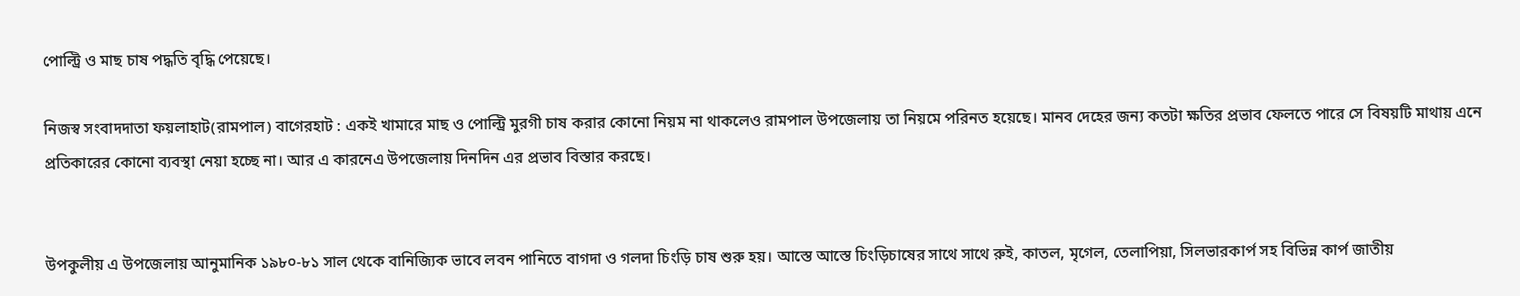পোল্ট্রি ও মাছ চাষ পদ্ধতি বৃদ্ধি পেয়েছে।

নিজস্ব সংবাদদাতা ফয়লাহাট(রামপাল) বাগেরহাট : একই খামারে মাছ ও পোল্ট্রি মুরগী চাষ করার কোনো নিয়ম না থাকলেও রামপাল উপজেলায় তা নিয়মে পরিনত হয়েছে। মানব দেহের জন্য কতটা ক্ষতির প্রভাব ফেলতে পারে সে বিষয়টি মাথায় এনে প্রতিকারের কোনো ব্যবস্থা নেয়া হচ্ছে না। আর এ কারনেএ উপজেলায় দিনদিন এর প্রভাব বিস্তার করছে।


উপকুলীয় এ উপজেলায় আনুমানিক ১৯৮০-৮১ সাল থেকে বানিজ্যিক ভাবে লবন পানিতে বাগদা ও গলদা চিংড়ি চাষ শুরু হয়। আস্তে আস্তে চিংড়িচাষের সাথে সাথে রুই, কাতল, মৃগেল, তেলাপিয়া, সিলভারকার্প সহ বিভিন্ন কার্প জাতীয়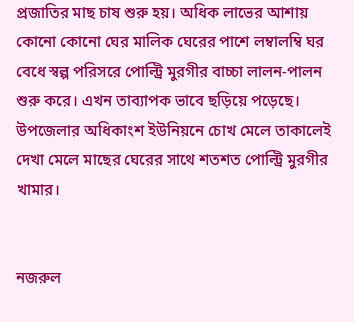প্রজাতির মাছ চাষ শুরু হয়। অধিক লাভের আশায় কোনো কোনো ঘের মালিক ঘেরের পাশে লম্বালম্বি ঘর বেধে স্বল্প পরিসরে পোল্ট্রি মুরগীর বাচ্চা লালন-পালন শুরু করে। এখন তাব্যাপক ভাবে ছড়িয়ে পড়েছে। উপজেলার অধিকাংশ ইউনিয়নে চোখ মেলে তাকালেই দেখা মেলে মাছের ঘেরের সাথে শতশত পোল্ট্রি মুরগীর খামার।


নজরুল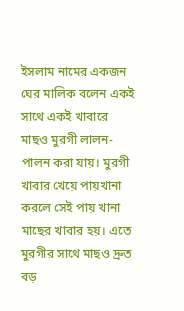ইসলাম নামের একজন ঘের মালিক বলেন একই সাথে একই খাবারে মাছও মুরগী লালন-পালন করা যায়। মুরগী খাবার খেয়ে পায়খানা করলে সেই পায় খানা মাছের খাবার হয়। এতে মুরগীর সাথে মাছও দ্রুত বড়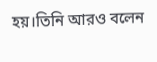হয়।তিনি আরও বলেন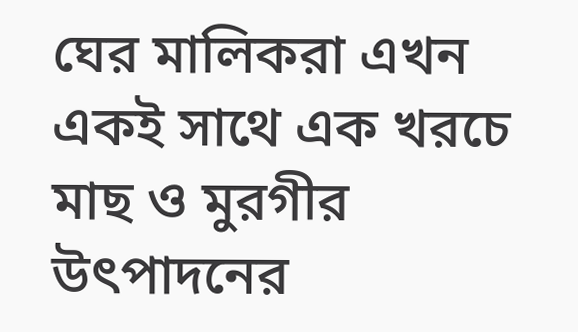ঘের মালিকরা এখন একই সাথে এক খরচে মাছ ও মুরগীর উৎপাদনের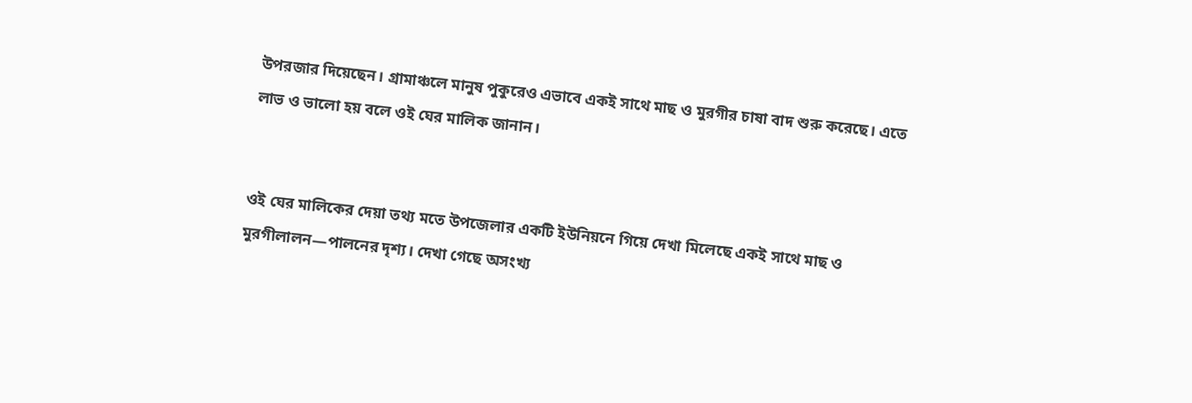উপরজার দিয়েছেন। গ্রামাঞ্চলে মানুষ পুকুরেও এভাবে একই সাথে মাছ ও মুরগীর চাষা বাদ শুরু করেছে। এতে লাভ ও ভালো হয় বলে ওই ঘের মালিক জানান।


ওই ঘের মালিকের দেয়া তথ্য মতে উপজেলার একটি ইউনিয়নে গিয়ে দেখা মিলেছে একই সাথে মাছ ও মুরগীলালন—পালনের দৃশ্য। দেখা গেছে অসংখ্য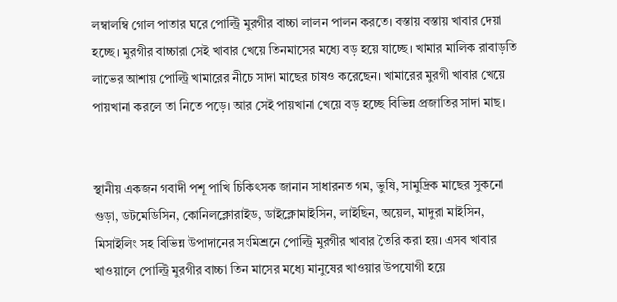লম্বালম্বি গোল পাতার ঘরে পোল্ট্রি মুরগীর বাচ্চা লালন পালন করতে। বস্তায় বস্তায় খাবার দেয়া হচ্ছে। মুরগীর বাচ্চারা সেই খাবার খেয়ে তিনমাসের মধ্যে বড় হয়ে যাচ্ছে। খামার মালিক রাবাড়তি লাভের আশায় পোল্ট্রি খামারের নীচে সাদা মাছের চাষও করেছেন। খামারের মুরগী খাবার খেয়ে পায়খানা করলে তা নিতে পড়ে। আর সেই পায়খানা খেয়ে বড় হচ্ছে বিভিন্ন প্রজাতির সাদা মাছ।


স্থানীয় একজন গবাদী পশূ পাখি চিকিৎসক জানান সাধারনত গম, ভুষি, সামুদ্রিক মাছের সুকনো গুড়া, ডটমেডিসিন, কোনিলক্লোরাইড, ডাইক্লোমাইসিন, লাইছিন, অয়েল, মাদুরা মাইসিন, মিসাইলিং সহ বিভিন্ন উপাদানের সংমিশ্রনে পোল্ট্রি মুরগীর খাবার তৈরি করা হয়। এসব খাবার খাওয়ালে পোল্ট্রি মুরগীর বাচ্চা তিন মাসের মধ্যে মানুষের খাওয়ার উপযোগী হয়ে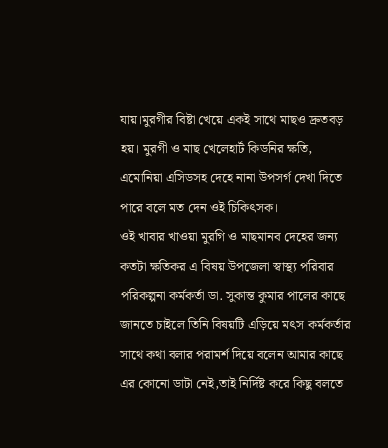যায়।মুরগীর বিষ্টা খেয়ে একই সাথে মাছও দ্রুতবড় হয়। মুরগী ও মাছ খেলেহার্ট কিডনির ক্ষতি, এমোনিয়া এসিডসহ দেহে নানা উপসর্গ দেখা দিতে পারে বলে মত দেন ওই চিকিৎসক।
ওই খাবার খাওয়া মুরগি ও মাছমানব দেহের জন্য কতটা ক্ষতিকর এ বিষয় উপজেলা স্বাস্থ্য পরিবার পরিকল্পনা কর্মকর্তা ডা. সুকান্ত কুমার পালের কাছে জানতে চাইলে তিনি বিষয়টি এড়িয়ে মৎস কর্মকর্তার সাথে কথা বলার পরামর্শ দিয়ে বলেন আমার কাছে এর কোনো ডাটা নেই,তাই নির্দিষ্ট করে কিছু বলতে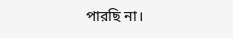পারছি না।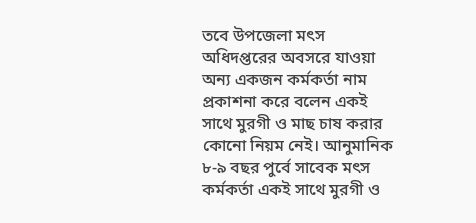তবে উপজেলা মৎস অধিদপ্তরের অবসরে যাওয়া অন্য একজন কর্মকর্তা নাম প্রকাশনা করে বলেন একই সাথে মুরগী ও মাছ চাষ করার কোনো নিয়ম নেই। আনুমানিক ৮-৯ বছর পুর্বে সাবেক মৎস কর্মকর্তা একই সাথে মুরগী ও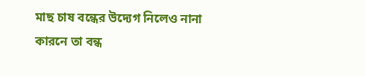মাছ চাষ বন্ধের উদ্যেগ নিলেও নানা কারনে তা বন্ধ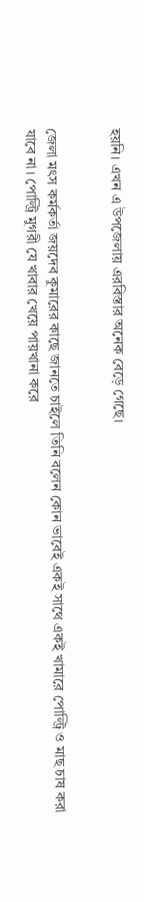হয়নি। এখন এ উপজেলায় এরবিস্তার অনেক বেড়ে গেছে।


জেলা মৎস কর্মকর্তা জয়দেব কুমারের কাছে জানতে চাইলে তিনি বলেন কোন ভাবেই একই সাথে একই খামারে পোল্ট্রি ও মাছ চাষ করা যাবে না। পোল্ট্রি মুগরী যে খাবার খেয়ে পায়খানা করে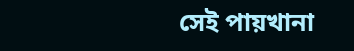সেই পায়খানা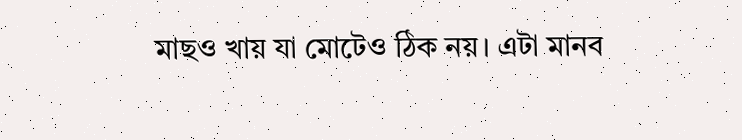মাছও খায় যা মোটেও ঠিক নয়। এটা মানব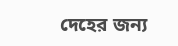দেহের জন্য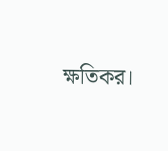ক্ষতিকর।